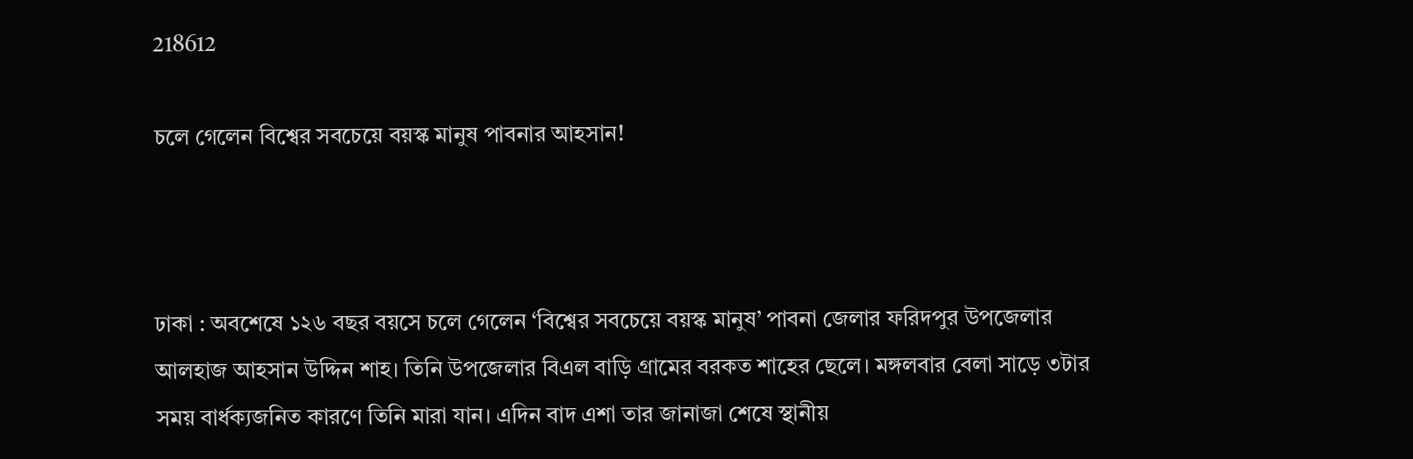218612

চলে গেলেন বিশ্বের সবচেয়ে বয়স্ক মানুষ পাবনার আহসান!



ঢাকা : অবশেষে ১২৬ বছর বয়সে চলে গেলেন ‘বিশ্বের সবচেয়ে বয়স্ক মানুষ’ পাবনা জেলার ফরিদপুর উপজেলার আলহাজ আহসান উদ্দিন শাহ। তিনি উপজেলার বিএল বাড়ি গ্রামের বরকত শাহের ছেলে। মঙ্গলবার বেলা সাড়ে ৩টার সময় বার্ধক্যজনিত কারণে তিনি মারা যান। এদিন বাদ এশা তার জানাজা শেষে স্থানীয়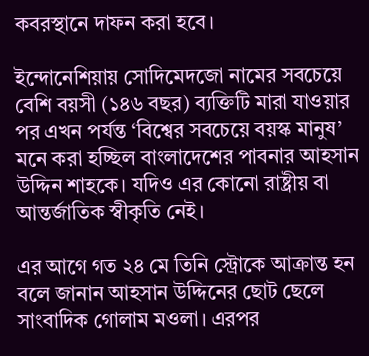কবরস্থানে দাফন করা হবে।

ইন্দোনেশিয়ায় সোদিমেদজো নামের সবচেয়ে বেশি বয়সী (১৪৬ বছর) ব্যক্তিটি মারা যাওয়ার পর এখন পর্যন্ত ‘বিশ্বের সবচেয়ে বয়স্ক মানুষ’ মনে করা হচ্ছিল বাংলাদেশের পাবনার আহসান উদ্দিন শাহকে। যদিও এর কোনো রাষ্ট্রীয় বা আন্তর্জাতিক স্বীকৃতি নেই।

এর আগে গত ২৪ মে তিনি স্ট্রোকে আক্রান্ত হন বলে জানান আহসান উদ্দিনের ছোট ছেলে সাংবাদিক গোলাম মওলা। এরপর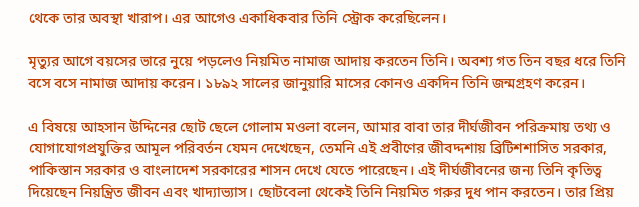থেকে তার অবস্থা খারাপ। এর আগেও একাধিকবার তিনি স্ট্রোক করেছিলেন।

মৃত্যুর আগে বয়সের ভারে নুয়ে পড়লেও নিয়মিত নামাজ আদায় করতেন তিনি। অবশ্য গত তিন বছর ধরে তিনি বসে বসে নামাজ আদায় করেন। ১৮৯২ সালের জানুয়ারি মাসের কোনও একদিন তিনি জন্মগ্রহণ করেন।

এ বিষয়ে আহসান উদ্দিনের ছোট ছেলে গোলাম মওলা বলেন, আমার বাবা তার দীর্ঘজীবন পরিক্রমায় তথ্য ও যোগাযোগপ্রযুক্তির আমূল পরিবর্তন যেমন দেখেছেন, তেমনি এই প্রবীণের জীবদ্দশায় ব্রিটিশশাসিত সরকার, পাকিস্তান সরকার ও বাংলাদেশ সরকারের শাসন দেখে যেতে পারেছেন। এই দীর্ঘজীবনের জন্য তিনি কৃতিত্ব দিয়েছেন নিয়ন্ত্রিত জীবন এবং খাদ্যাভ্যাস। ছোটবেলা থেকেই তিনি নিয়মিত গরুর দুধ পান করতেন। তার প্রিয়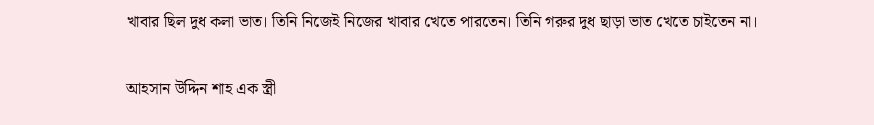খাবার ছিল দুধ কলা ভাত। তিনি নিজেই নিজের খাবার খেতে পারতেন। তিনি গরুর দুধ ছাড়া ভাত খেতে চাইতেন না।

আহসান উদ্দিন শাহ এক স্ত্রী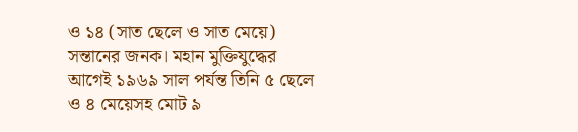ও ১৪ (সাত ছেলে ও সাত মেয়ে) সন্তানের জনক। মহান মুক্তিযুদ্ধের আগেই ১৯৬৯ সাল পর্যন্ত তিনি ৫ ছেলে ও ৪ মেয়েসহ মোট ৯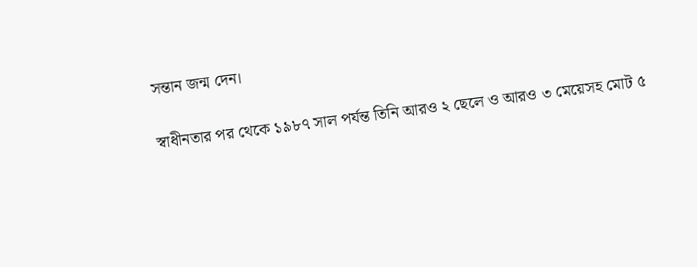সন্তান জন্ম দেন।

স্বাধীনতার পর থেকে ১৯৮৭ সাল পর্যন্ত তিনি আরও ২ ছেলে ও আরও ৩ মেয়েসহ মোট ৫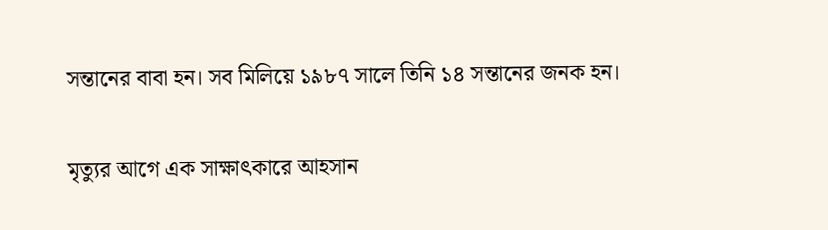সন্তানের বাবা হন। সব মিলিয়ে ১৯৮৭ সালে তিনি ১৪ সন্তানের জনক হন।

মৃত্যুর আগে এক সাক্ষাৎকারে আহসান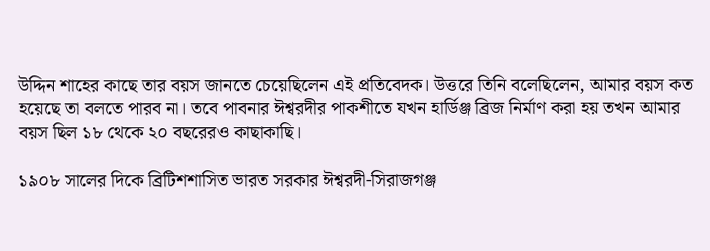উদ্দিন শাহের কাছে তার বয়স জানতে চেয়েছিলেন এই প্রতিবেদক। উত্তরে তিনি বলেছিলেন, আমার বয়স কত হয়েছে তা বলতে পারব না। তবে পাবনার ঈশ্বরদীর পাকশীতে যখন হার্ডিঞ্জ ব্রিজ নির্মাণ করা হয় তখন আমার বয়স ছিল ১৮ থেকে ২০ বছরেরও কাছাকাছি।

১৯০৮ সালের দিকে ব্রিটিশশাসিত ভারত সরকার ঈশ্বরদী-সিরাজগঞ্জ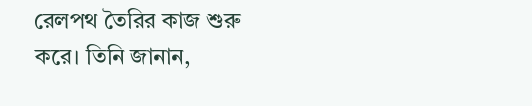রেলপথ তৈরির কাজ শুরু করে। তিনি জানান,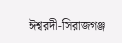ঈশ্বরদী-সিরাজগঞ্জ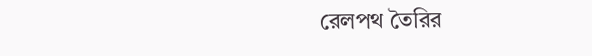রেলপথ তৈরির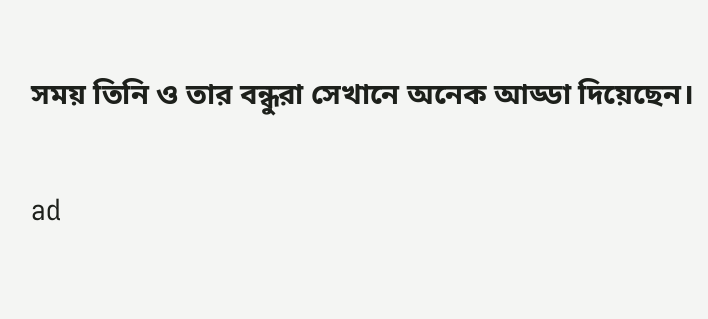সময় তিনি ও তার বন্ধুরা সেখানে অনেক আড্ডা দিয়েছেন।

ad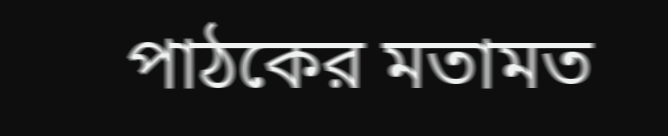পাঠকের মতামত